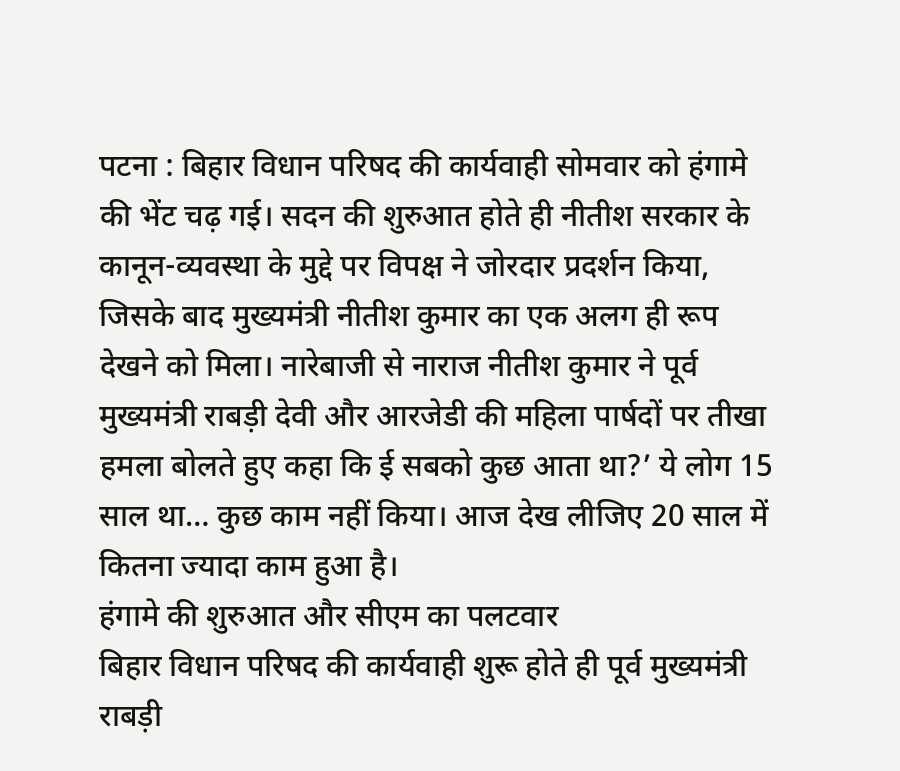पटना : बिहार विधान परिषद की कार्यवाही सोमवार को हंगामे की भेंट चढ़ गई। सदन की शुरुआत होते ही नीतीश सरकार के कानून-व्यवस्था के मुद्दे पर विपक्ष ने जोरदार प्रदर्शन किया, जिसके बाद मुख्यमंत्री नीतीश कुमार का एक अलग ही रूप देखने को मिला। नारेबाजी से नाराज नीतीश कुमार ने पूर्व मुख्यमंत्री राबड़ी देवी और आरजेडी की महिला पार्षदों पर तीखा हमला बोलते हुए कहा कि ई सबको कुछ आता था?’ ये लोग 15 साल था… कुछ काम नहीं किया। आज देख लीजिए 20 साल में कितना ज्यादा काम हुआ है।
हंगामे की शुरुआत और सीएम का पलटवार
बिहार विधान परिषद की कार्यवाही शुरू होते ही पूर्व मुख्यमंत्री राबड़ी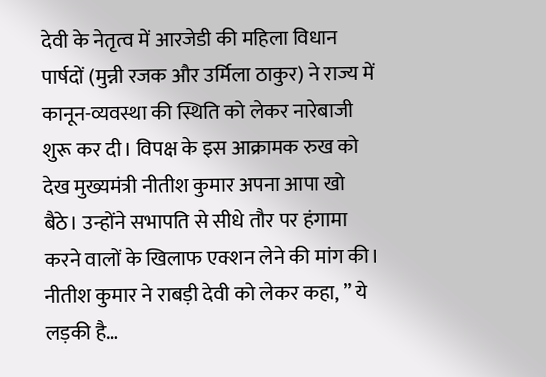देवी के नेतृत्व में आरजेडी की महिला विधान पार्षदों (मुन्नी रजक और उर्मिला ठाकुर) ने राज्य में कानून-व्यवस्था की स्थिति को लेकर नारेबाजी शुरू कर दी। विपक्ष के इस आक्रामक रुख को देख मुख्यमंत्री नीतीश कुमार अपना आपा खो बैठे। उन्होंने सभापति से सीधे तौर पर हंगामा करने वालों के खिलाफ एक्शन लेने की मांग की। नीतीश कुमार ने राबड़ी देवी को लेकर कहा, ” ये लड़की है…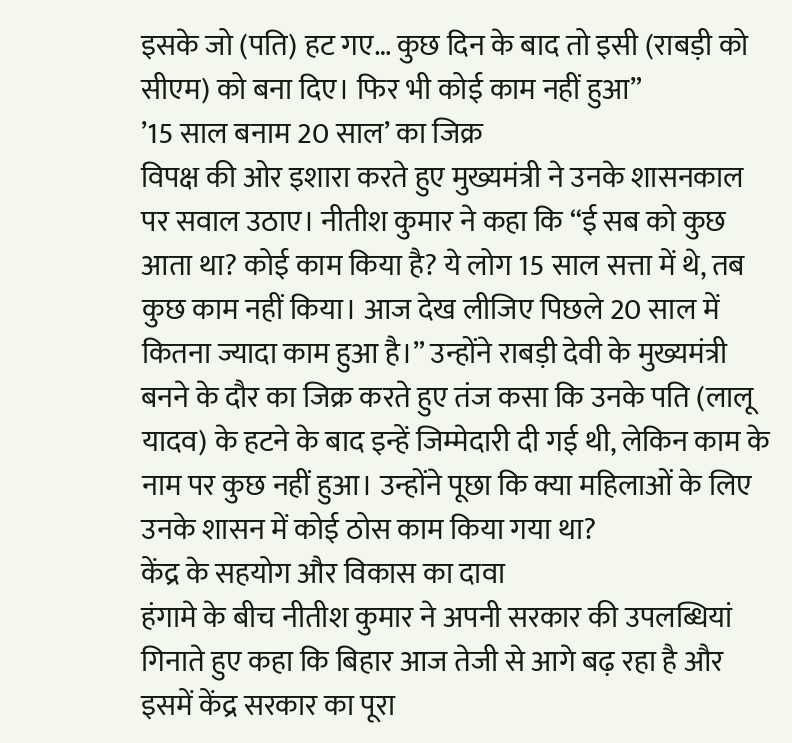इसके जो (पति) हट गए… कुछ दिन के बाद तो इसी (राबड़ी को सीएम) को बना दिए। फिर भी कोई काम नहीं हुआ”
’15 साल बनाम 20 साल’ का जिक्र
विपक्ष की ओर इशारा करते हुए मुख्यमंत्री ने उनके शासनकाल पर सवाल उठाए। नीतीश कुमार ने कहा कि “ई सब को कुछ आता था? कोई काम किया है? ये लोग 15 साल सत्ता में थे, तब कुछ काम नहीं किया। आज देख लीजिए पिछले 20 साल में कितना ज्यादा काम हुआ है।” उन्होंने राबड़ी देवी के मुख्यमंत्री बनने के दौर का जिक्र करते हुए तंज कसा कि उनके पति (लालू यादव) के हटने के बाद इन्हें जिम्मेदारी दी गई थी, लेकिन काम के नाम पर कुछ नहीं हुआ। उन्होंने पूछा कि क्या महिलाओं के लिए उनके शासन में कोई ठोस काम किया गया था?
केंद्र के सहयोग और विकास का दावा
हंगामे के बीच नीतीश कुमार ने अपनी सरकार की उपलब्धियां गिनाते हुए कहा कि बिहार आज तेजी से आगे बढ़ रहा है और इसमें केंद्र सरकार का पूरा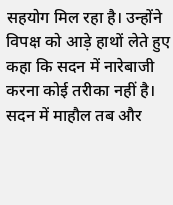सहयोग मिल रहा है। उन्होंने विपक्ष को आड़े हाथों लेते हुए कहा कि सदन में नारेबाजी करना कोई तरीका नहीं है। सदन में माहौल तब और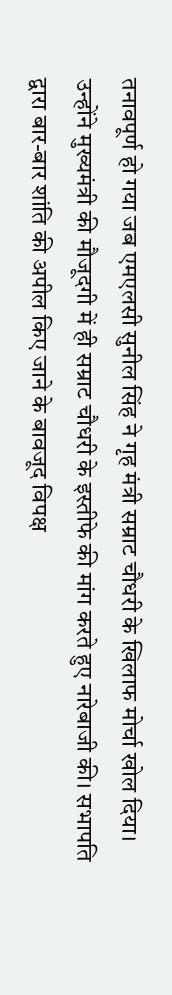तनावपूर्ण हो गया जब एमएलसी सुनील सिंह ने गृह मंत्री सम्राट चौधरी के खिलाफ मोर्चा खोल दिया। उन्होंने मुख्यमंत्री की मौजूदगी में ही सम्राट चौधरी के इस्तीफे की मांग करते हुए नारेबाजी की। सभापति द्वारा बार-बार शांति की अपील किए जाने के बावजूद विपक्ष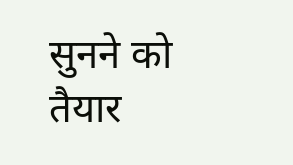सुनने को तैयार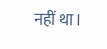नहीं था।